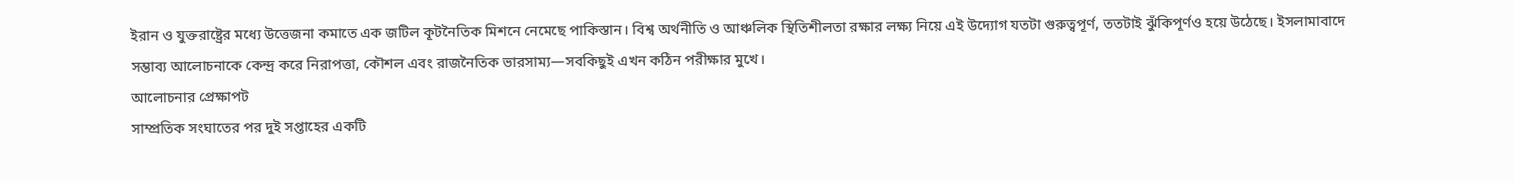ইরান ও যুক্তরাষ্ট্রের মধ্যে উত্তেজনা কমাতে এক জটিল কূটনৈতিক মিশনে নেমেছে পাকিস্তান। বিশ্ব অর্থনীতি ও আঞ্চলিক স্থিতিশীলতা রক্ষার লক্ষ্য নিয়ে এই উদ্যোগ যতটা গুরুত্বপূর্ণ, ততটাই ঝুঁকিপূর্ণও হয়ে উঠেছে। ইসলামাবাদে সম্ভাব্য আলোচনাকে কেন্দ্র করে নিরাপত্তা, কৌশল এবং রাজনৈতিক ভারসাম্য—সবকিছুই এখন কঠিন পরীক্ষার মুখে।
আলোচনার প্রেক্ষাপট
সাম্প্রতিক সংঘাতের পর দুই সপ্তাহের একটি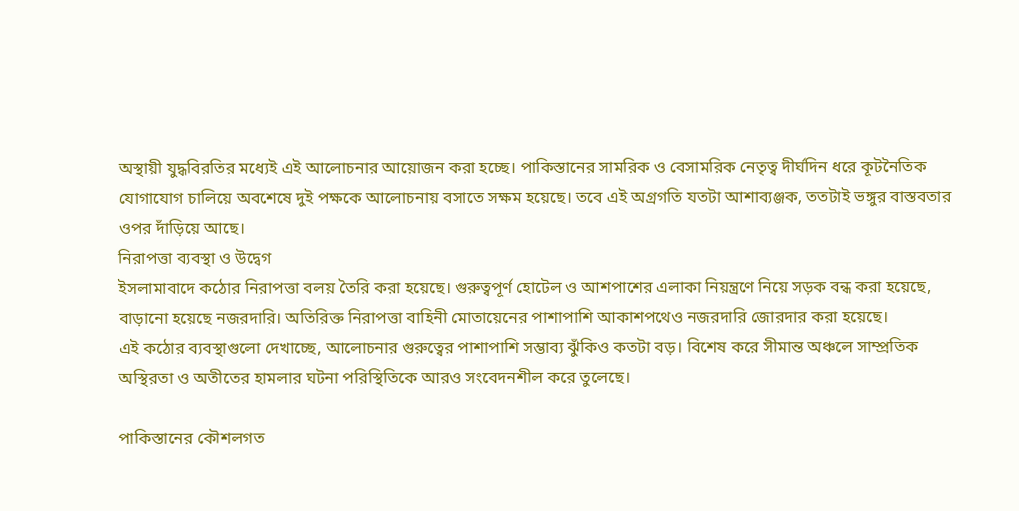অস্থায়ী যুদ্ধবিরতির মধ্যেই এই আলোচনার আয়োজন করা হচ্ছে। পাকিস্তানের সামরিক ও বেসামরিক নেতৃত্ব দীর্ঘদিন ধরে কূটনৈতিক যোগাযোগ চালিয়ে অবশেষে দুই পক্ষকে আলোচনায় বসাতে সক্ষম হয়েছে। তবে এই অগ্রগতি যতটা আশাব্যঞ্জক, ততটাই ভঙ্গুর বাস্তবতার ওপর দাঁড়িয়ে আছে।
নিরাপত্তা ব্যবস্থা ও উদ্বেগ
ইসলামাবাদে কঠোর নিরাপত্তা বলয় তৈরি করা হয়েছে। গুরুত্বপূর্ণ হোটেল ও আশপাশের এলাকা নিয়ন্ত্রণে নিয়ে সড়ক বন্ধ করা হয়েছে, বাড়ানো হয়েছে নজরদারি। অতিরিক্ত নিরাপত্তা বাহিনী মোতায়েনের পাশাপাশি আকাশপথেও নজরদারি জোরদার করা হয়েছে।
এই কঠোর ব্যবস্থাগুলো দেখাচ্ছে, আলোচনার গুরুত্বের পাশাপাশি সম্ভাব্য ঝুঁকিও কতটা বড়। বিশেষ করে সীমান্ত অঞ্চলে সাম্প্রতিক অস্থিরতা ও অতীতের হামলার ঘটনা পরিস্থিতিকে আরও সংবেদনশীল করে তুলেছে।

পাকিস্তানের কৌশলগত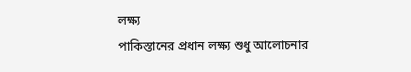লক্ষ্য
পাকিস্তানের প্রধান লক্ষ্য শুধু আলোচনার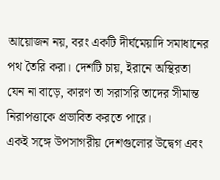আয়োজন নয়, বরং একটি দীর্ঘমেয়াদি সমাধানের পথ তৈরি করা। দেশটি চায়, ইরানে অস্থিরতা যেন না বাড়ে, কারণ তা সরাসরি তাদের সীমান্ত নিরাপত্তাকে প্রভাবিত করতে পারে।
একই সঙ্গে উপসাগরীয় দেশগুলোর উদ্বেগ এবং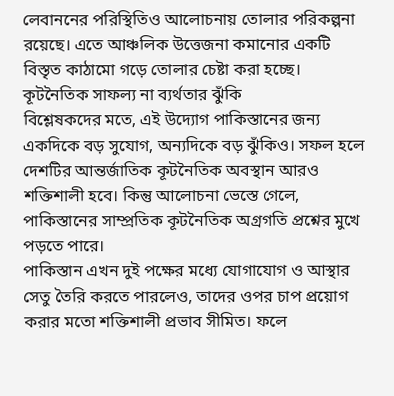লেবাননের পরিস্থিতিও আলোচনায় তোলার পরিকল্পনা রয়েছে। এতে আঞ্চলিক উত্তেজনা কমানোর একটি বিস্তৃত কাঠামো গড়ে তোলার চেষ্টা করা হচ্ছে।
কূটনৈতিক সাফল্য না ব্যর্থতার ঝুঁকি
বিশ্লেষকদের মতে, এই উদ্যোগ পাকিস্তানের জন্য একদিকে বড় সুযোগ, অন্যদিকে বড় ঝুঁকিও। সফল হলে দেশটির আন্তর্জাতিক কূটনৈতিক অবস্থান আরও শক্তিশালী হবে। কিন্তু আলোচনা ভেস্তে গেলে, পাকিস্তানের সাম্প্রতিক কূটনৈতিক অগ্রগতি প্রশ্নের মুখে পড়তে পারে।
পাকিস্তান এখন দুই পক্ষের মধ্যে যোগাযোগ ও আস্থার সেতু তৈরি করতে পারলেও, তাদের ওপর চাপ প্রয়োগ করার মতো শক্তিশালী প্রভাব সীমিত। ফলে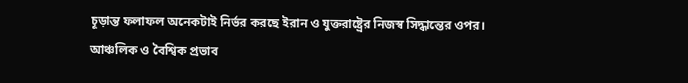চূড়ান্ত ফলাফল অনেকটাই নির্ভর করছে ইরান ও যুক্তরাষ্ট্রের নিজস্ব সিদ্ধান্তের ওপর।
আঞ্চলিক ও বৈশ্বিক প্রভাব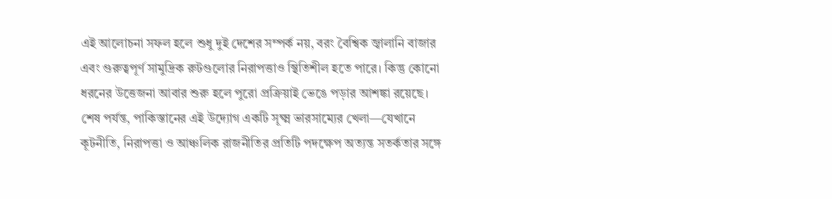এই আলোচনা সফল হলে শুধু দুই দেশের সম্পর্ক নয়, বরং বৈশ্বিক জ্বালানি বাজার এবং গুরুত্বপূর্ণ সামুদ্রিক রুটগুলোর নিরাপত্তাও স্থিতিশীল হতে পারে। কিন্তু কোনো ধরনের উত্তেজনা আবার শুরু হলে পুরো প্রক্রিয়াই ভেঙে পড়ার আশঙ্কা রয়েছে।
শেষ পর্যন্ত, পাকিস্তানের এই উদ্যোগ একটি সূক্ষ্ম ভারসাম্যের খেলা—যেখানে কূটনীতি, নিরাপত্তা ও আঞ্চলিক রাজনীতির প্রতিটি পদক্ষেপ অত্যন্ত সতর্কতার সঙ্গে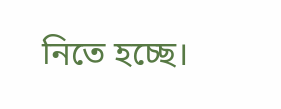নিতে হচ্ছে।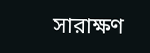সারাক্ষণ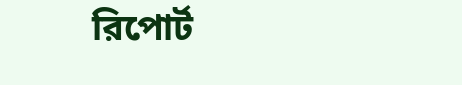রিপোর্ট